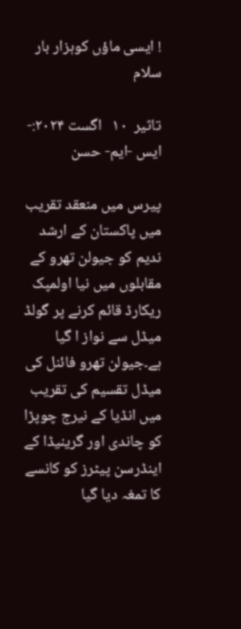! ایسی ماؤں کوہزار بار سلام

تاثیر  ۱۰   اگست ۲۰۲۴:- ایس -ایم- حسن

پیرس میں منعقد تقریب میں پاکستان کے ارشد ندیم کو جیولن تھرو کے مقابلوں میں نیا اولمپک ریکارڈ قائم کرنے پر گولڈ میڈل سے نواز ا گیا ہے۔جیولن تھرو فائنل کی میڈل تقسیم کی تقریب میں انڈیا کے نیرج چوپڑا کو چاندی اور گرینیڈا کے اینڈرسن پیٹرز کو کانسے کا تمغہ دیا گیا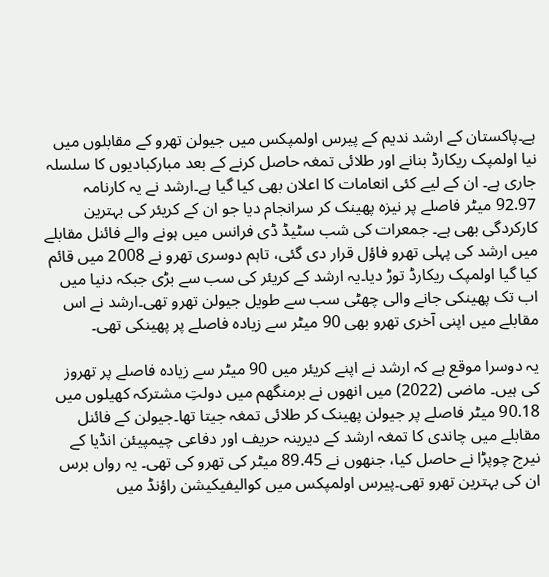ہے۔پاکستان کے ارشد ندیم کے پیرس اولمپکس میں جیولن تھرو کے مقابلوں میں نیا اولمپک ریکارڈ بنانے اور طلائی تمغہ حاصل کرنے کے بعد مبارکبادیوں کا سلسلہ جاری ہے۔ ان کے لیے کئی انعامات کا اعلان بھی کیا گیا ہے۔ارشد نے یہ کارنامہ 92.97 میٹر فاصلے پر نیزہ پھینک کر سرانجام دیا جو ان کے کریئر کی بہترین کارکردگی بھی ہے۔ جمعرات کی شب سٹیڈ ڈی فرانس میں ہونے والے فائنل مقابلے میں ارشد کی پہلی تھرو فاؤل قرار دی گئی، تاہم دوسری تھرو نے 2008 میں قائم کیا گیا اولمپک ریکارڈ توڑ دیا۔یہ ارشد کے کریئر کی سب سے بڑی جبکہ دنیا میں اب تک پھینکی جانے والی چھٹی سب سے طویل جیولن تھرو تھی۔ارشد نے اس مقابلے میں اپنی آخری تھرو بھی 90 میٹر سے زیادہ فاصلے پر پھینکی تھی۔

یہ دوسرا موقع ہے کہ ارشد نے اپنے کریئر میں 90 میٹر سے زیادہ فاصلے پر تھروز کی ہیں۔ ماضی (2022) میں انھوں نے برمنگھم میں دولتِ مشترکہ کھیلوں میں 90.18 میٹر فاصلے پر جیولن پھینک کر طلائی تمغہ جیتا تھا۔جیولن کے فائنل مقابلے میں چاندی کا تمغہ ارشد کے دیرینہ حریف اور دفاعی چیمپیئن انڈیا کے نیرج چوپڑا نے حاصل کیا، جنھوں نے 89.45 میٹر کی تھرو کی تھی۔ یہ رواں برس ان کی بہترین تھرو تھی۔پیرس اولمپکس میں کوالیفیکیشن راؤنڈ میں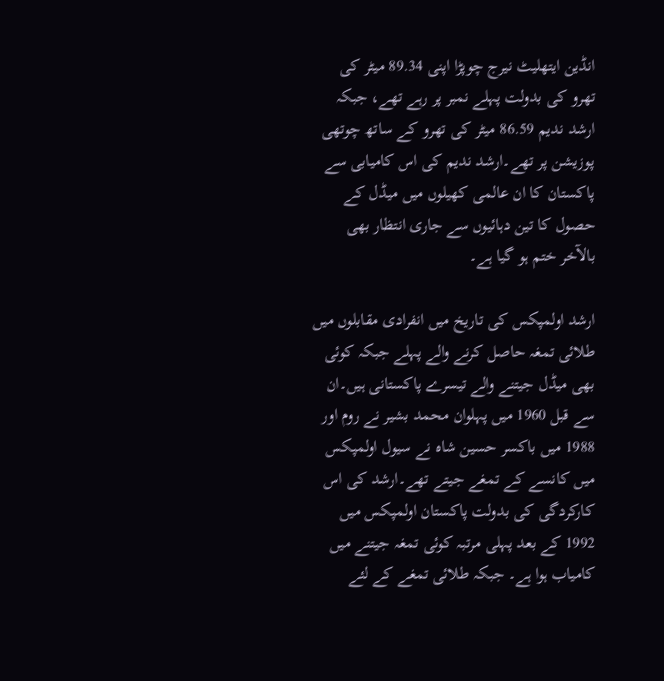انڈین ایتھلیٹ نیرج چوپڑا اپنی 89.34 میٹر کی تھرو کی بدولت پہلے نمبر پر رہے تھے، جبکہ ارشد ندیم 86.59 میٹر کی تھرو کے ساتھ چوتھی پوزیشن پر تھے۔ارشد ندیم کی اس کامیابی سے پاکستان کا ان عالمی کھیلوں میں میڈل کے حصول کا تین دہائیوں سے جاری انتظار بھی بالآخر ختم ہو گیا ہے۔

ارشد اولمپکس کی تاریخ میں انفرادی مقابلوں میں طلائی تمغہ حاصل کرنے والے پہلے جبکہ کوئی بھی میڈل جیتنے والے تیسرے پاکستانی ہیں۔ان سے قبل 1960 میں پہلوان محمد بشیر نے روم اور 1988 میں باکسر حسین شاہ نے سیول اولمپکس میں کانسے کے تمغے جیتے تھے۔ارشد کی اس کارکردگی کی بدولت پاکستان اولمپکس میں 1992 کے بعد پہلی مرتبہ کوئی تمغہ جیتنے میں کامیاب ہوا ہے۔ جبکہ طلائی تمغے کے لئے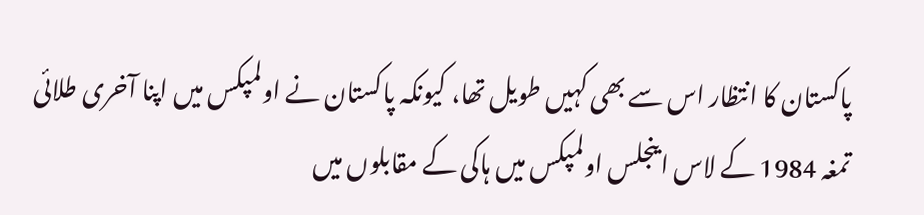پاکستان کا انتظار اس سے بھی کہیں طویل تھا، کیونکہ پاکستان نے اولمپکس میں اپنا آخری طلائی تمغہ 1984 کے لاس اینجلس اولمپکس میں ہاکی کے مقابلوں میں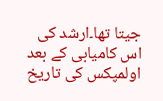جیتا تھا۔ارشد کی اس کامیابی کے بعد اولمپکس کی تاریخ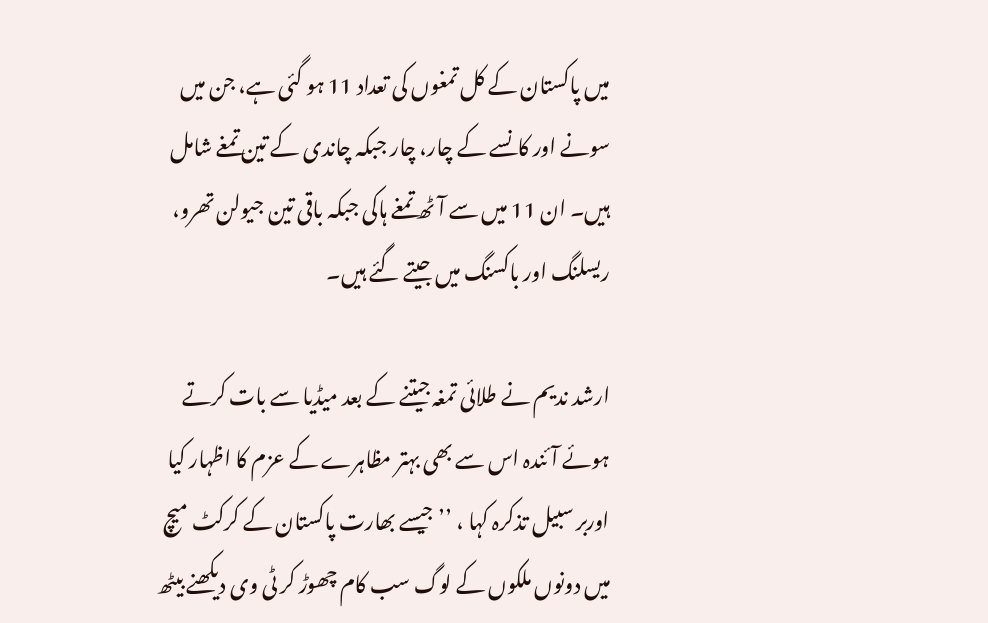میں پاکستان کے کل تمغوں کی تعداد 11 ہو گئی ہے، جن میں سونے اور کانسے کے چار، چار جبکہ چاندی کے تین تمغے شامل ہیں۔ ان 11 میں سے آٹھ تمغے ہاکی جبکہ باقی تین جیولن تھرو، ریسلنگ اور باکسنگ میں جیتے گئے ہیں۔

ارشد ندیم نے طلائی تمغہ جیتنے کے بعد میڈیا سے بات کرتے ہوئے آئندہ اس سے بھی بہتر مظاہرے کے عزم کا اظہار کیا اوربر سبیل تذکرہ کہا ، ’’ جیسے بھارت پاکستان کے کرکٹ میچ میں دونوں ملکوں کے لوگ سب کام چھوڑ کر ٹی وی دیکھنے بیٹھ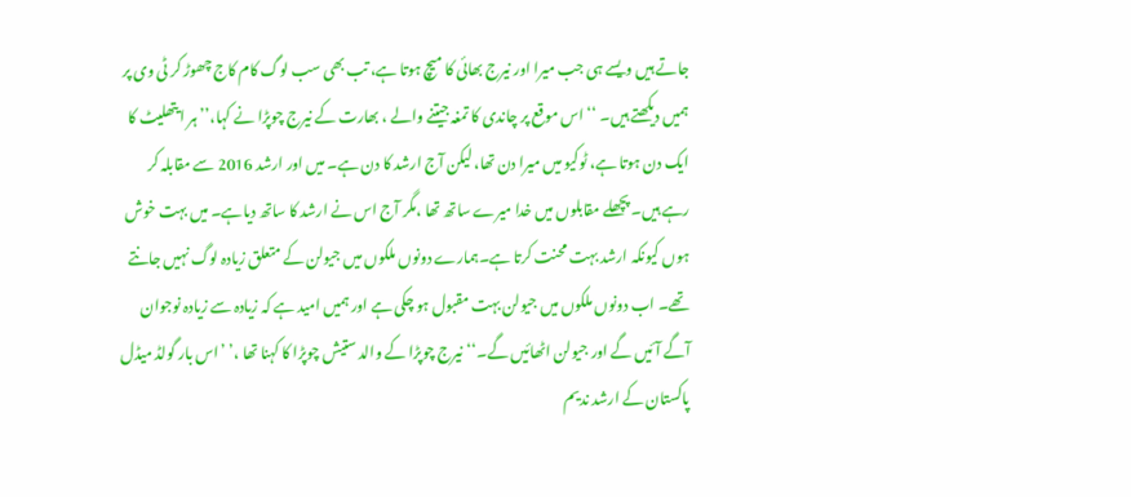جاتے ہیں ویسے ہی جب میرا اور نیرج بھائی کا میچ ہوتا ہے، تب بھی سب لوگ کام کاج چھوڑ کر ٹی وی پر ہمیں دیکھتے ہیں۔ ‘‘ اس موقع پر چاندی کا تمغہ جیتنے والے ، بھارت کے نیرج چوپڑا نے کہا،’’ ہر ایتھلیٹ کا ایک دن ہوتا ہے، ٹوکیو میں میرا دن تھا، لیکن آج ارشد کا دن ہے۔ میں اور ارشد 2016 سے مقابلہ کر رہے ہیں۔ پچھلے مقابلوں میں خدا میرے ساتھ تھا ،مگر آج اس نے ارشد کا ساتھ دیاہے۔ میں بہت خوش ہوں کیونکہ ارشد بہت محنت کرتا ہے۔ہمارے دونوں ملکوں میں جیولن کے متعلق زیادہ لوگ نہیں جانتے تھے۔ اب دونوں ملکوں میں جیولن بہت مقبول ہو چکی ہے اور ہمیں امید ہے کہ زیادہ سے زیادہ نوجوان آگے آئیں گے اور جیولن اٹھائیں گے۔‘‘نیرج چوپڑا کے والد ستیش چوپڑا کا کہنا تھا ،’ ’اس بار گولڈ میڈل پاکستان کے ارشد ندیم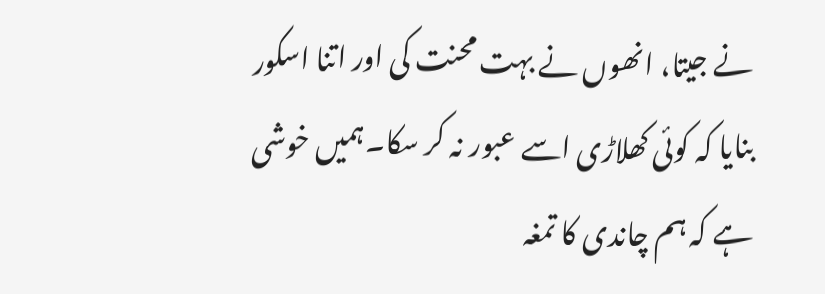نے جیتا، انھوں نے بہت محنت کی اور اتنا اسکور بنایا کہ کوئی کھلاڑی اسے عبور نہ کر سکا۔ہمیں خوشی ہے کہ ہم چاندی کا تمغہ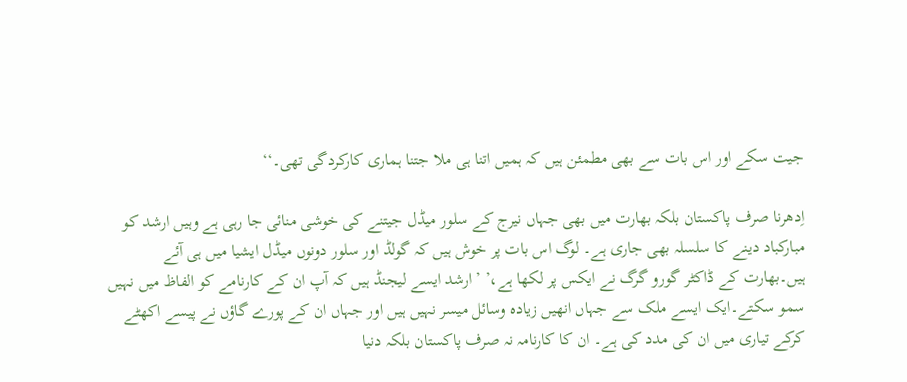جیت سکے اور اس بات سے بھی مطمئن ہیں کہ ہمیں اتنا ہی ملا جتنا ہماری کارکردگی تھی۔‘‘

اِدھرنا صرف پاکستان بلکہ بھارت میں بھی جہاں نیرج کے سلور میڈل جیتنے کی خوشی منائی جا رہی ہے وہیں ارشد کو مبارکباد دینے کا سلسلہ بھی جاری ہے۔ لوگ اس بات پر خوش ہیں کہ گولڈ اور سلور دونوں میڈل ایشیا میں ہی آئے ہیں۔بھارت کے ڈاکٹر گورو گرگ نے ایکس پر لکھا ہے،’ ’ارشد ایسے لیجنڈ ہیں کہ آپ ان کے کارنامے کو الفاظ میں نہیں سمو سکتے۔ایک ایسے ملک سے جہاں انھیں زیادہ وسائل میسر نہیں ہیں اور جہاں ان کے پورے گاؤں نے پیسے اکھٹے کرکے تیاری میں ان کی مدد کی ہے۔ ان کا کارنامہ نہ صرف پاکستان بلکہ دنیا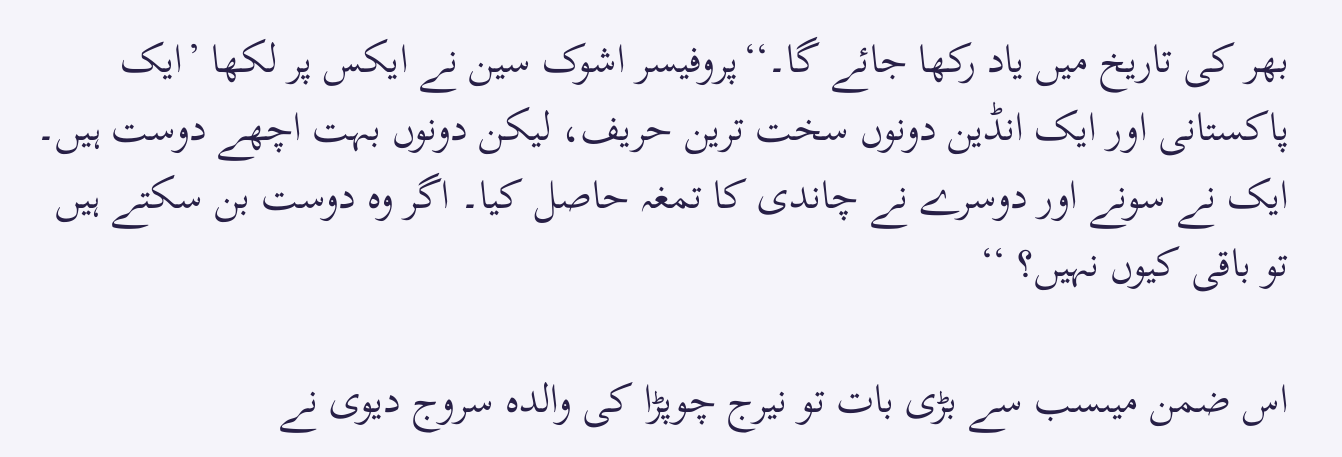بھر کی تاریخ میں یاد رکھا جائے گا۔‘‘پروفیسر اشوک سین نے ایکس پر لکھا ’ایک پاکستانی اور ایک انڈین دونوں سخت ترین حریف، لیکن دونوں بہت اچھے دوست ہیں۔ ایک نے سونے اور دوسرے نے چاندی کا تمغہ حاصل کیا۔ اگر وہ دوست بن سکتے ہیں تو باقی کیوں نہیں؟ ‘‘

اس ضمن میںسب سے بڑی بات تو نیرج چوپڑا کی والدہ سروج دیوی نے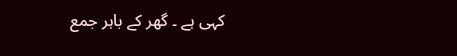کہی ہے ۔ گھر کے باہر جمع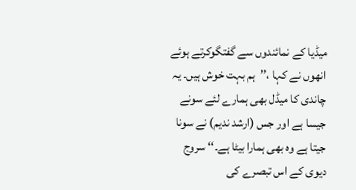میڈیا کے نمائندوں سے گفتگوکرتے ہوئے انھوں نے کہا ،’’ہم بہت خوش ہیں۔ یہ چاندی کا میڈل بھی ہمارے لئے سونے جیسا ہے اور جس (ارشد ندیم) نے سونا جیتا ہے وہ بھی ہمارا بیٹا ہے۔‘‘ سروج دیوی کے اس تبصرے کی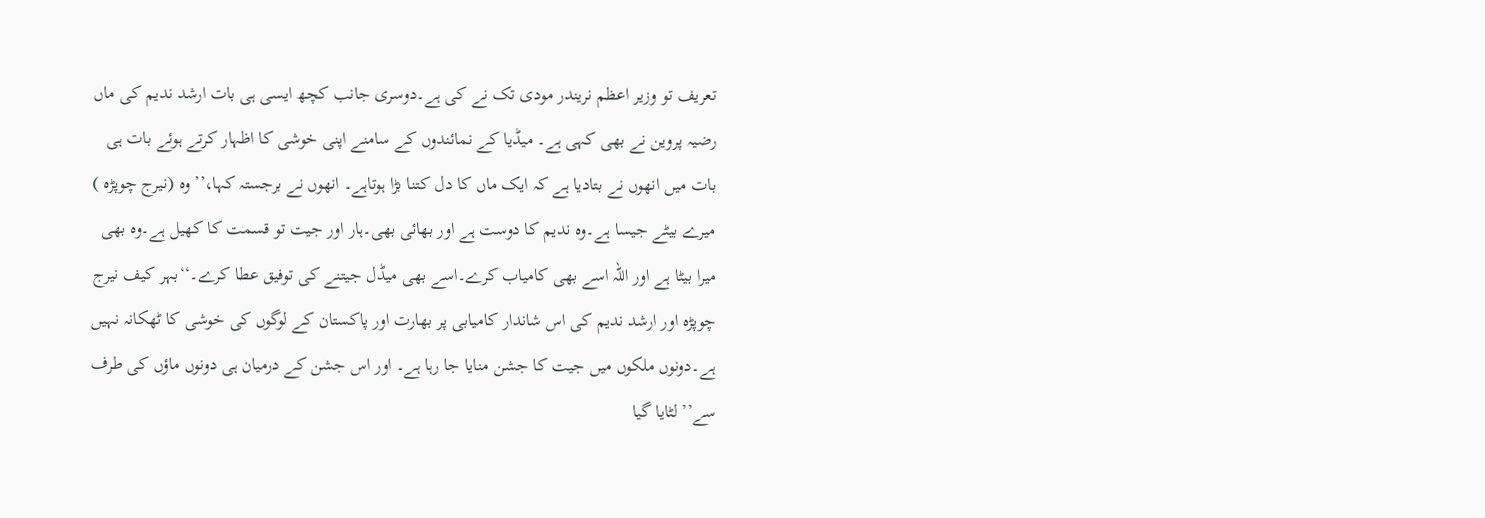تعریف تو وزیر اعظم نریندر مودی تک نے کی ہے۔دوسری جانب کچھ ایسی ہی بات ارشد ندیم کی ماں رضیہ پروین نے بھی کہی ہے۔ میڈیا کے نمائندوں کے سامنے اپنی خوشی کا اظہار کرتے ہوئے بات ہی بات میں انھوں نے بتادیا ہے کہ ایک ماں کا دل کتنا بڑا ہوتاہے۔ انھوں نے برجستہ کہا،’’ وہ (نیرج چوپڑہ ) میرے بیٹے جیسا ہے۔وہ ندیم کا دوست ہے اور بھائی بھی۔ہار اور جیت تو قسمت کا کھیل ہے۔وہ بھی میرا بیٹا ہے اور اللہ اسے بھی کامیاب کرے۔اسے بھی میڈل جیتنے کی توفیق عطا کرے۔‘‘بہر کیف نیرج چوپڑہ اور ارشد ندیم کی اس شاندار کامیابی پر بھارت اور پاکستان کے لوگوں کی خوشی کا ٹھکانہ نہیں ہے۔دونوں ملکوں میں جیت کا جشن منایا جا رہا ہے۔ اور اس جشن کے درمیان ہی دونوں ماؤں کی طرف سے’’ لٹایا گیا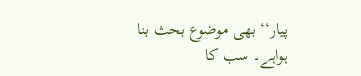پیار‘‘ بھی موضوع بحث بنا ہواہے۔ سب کا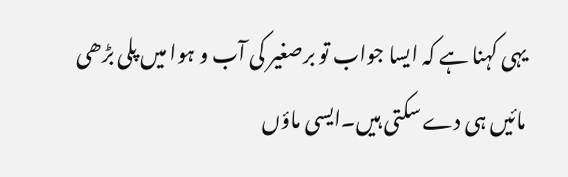یہی کہنا ہے کہ ایسا جواب تو برصغیر کی آب و ہوا میں پلی بڑھی مائیں ہی دے سکتی ہیں۔ایسی ماؤں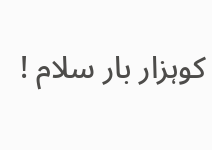کوہزار بار سلام !